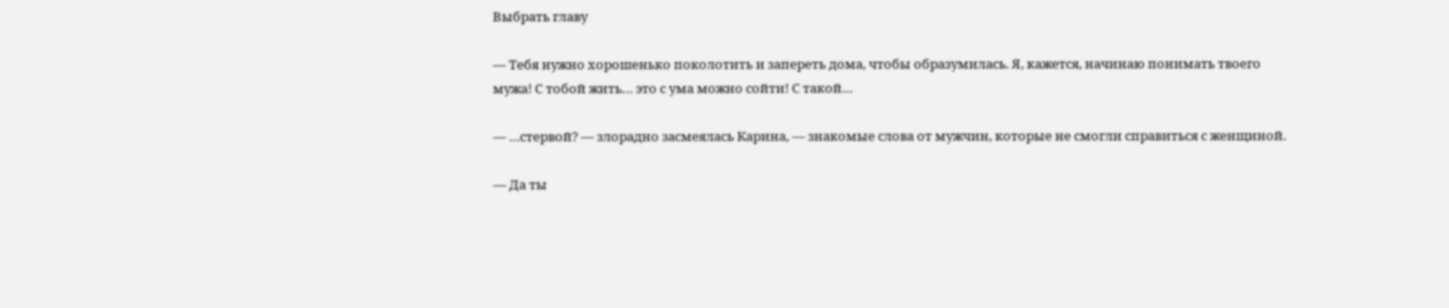Выбрать главу

— Тебя нужно хорошенько поколотить и запереть дома, чтобы образумилась. Я, кажется, начинаю понимать твоего мужа! С тобой жить… это с ума можно сойти! С такой…

— …стервой? — злорадно засмеялась Карина, — знакомые слова от мужчин, которые не смогли справиться с женщиной.

— Да ты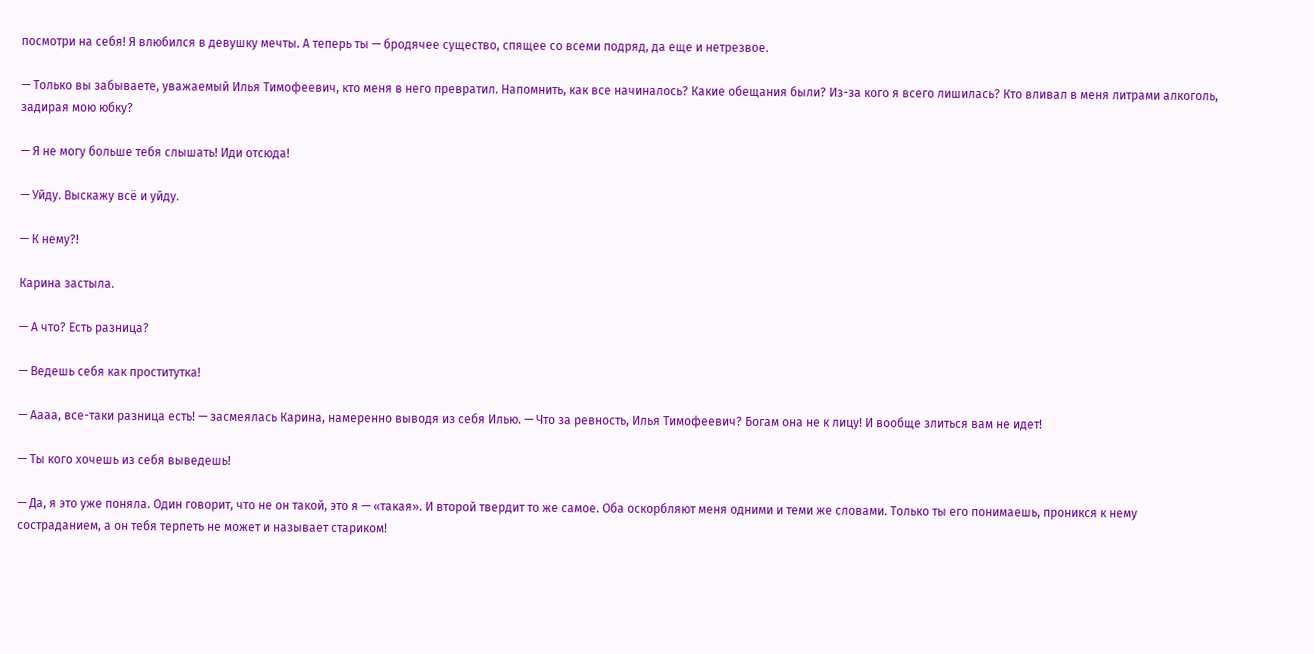посмотри на себя! Я влюбился в девушку мечты. А теперь ты — бродячее существо, спящее со всеми подряд, да еще и нетрезвое.

— Только вы забываете, уважаемый Илья Тимофеевич, кто меня в него превратил. Напомнить, как все начиналось? Какие обещания были? Из-за кого я всего лишилась? Кто вливал в меня литрами алкоголь, задирая мою юбку?

— Я не могу больше тебя слышать! Иди отсюда!

— Уйду. Выскажу всё и уйду.

— К нему?!

Карина застыла.

— А что? Есть разница?

— Ведешь себя как проститутка!

— Аааа, все-таки разница есть! — засмеялась Карина, намеренно выводя из себя Илью. — Что за ревность, Илья Тимофеевич? Богам она не к лицу! И вообще злиться вам не идет!

— Ты кого хочешь из себя выведешь!

— Да, я это уже поняла. Один говорит, что не он такой, это я — «такая». И второй твердит то же самое. Оба оскорбляют меня одними и теми же словами. Только ты его понимаешь, проникся к нему состраданием, а он тебя терпеть не может и называет стариком!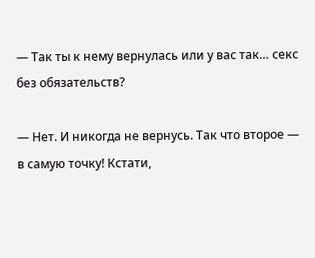— Так ты к нему вернулась или у вас так… секс без обязательств?

— Нет. И никогда не вернусь. Так что второе — в самую точку! Кстати,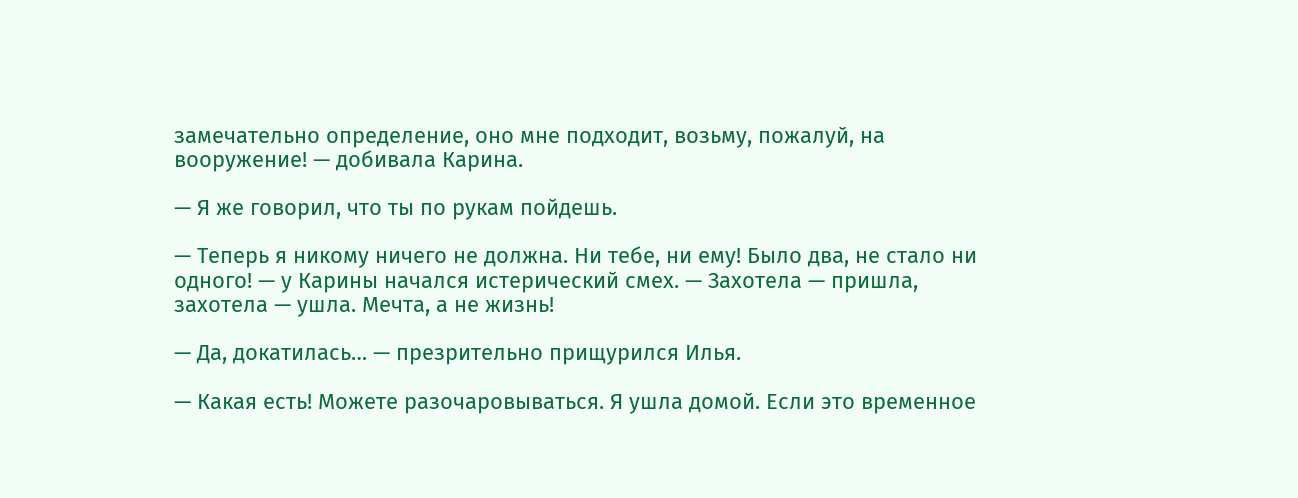замечательно определение, оно мне подходит, возьму, пожалуй, на вооружение! — добивала Карина.

— Я же говорил, что ты по рукам пойдешь.

— Теперь я никому ничего не должна. Ни тебе, ни ему! Было два, не стало ни одного! — у Карины начался истерический смех. — Захотела — пришла, захотела — ушла. Мечта, а не жизнь!

— Да, докатилась… — презрительно прищурился Илья.

— Какая есть! Можете разочаровываться. Я ушла домой. Если это временное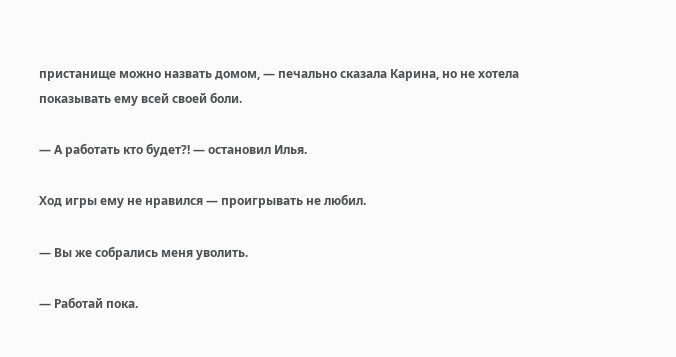пристанище можно назвать домом, — печально сказала Карина, но не хотела показывать ему всей своей боли.

— А работать кто будет?! — остановил Илья.

Ход игры ему не нравился — проигрывать не любил.

— Вы же собрались меня уволить.

— Работай пока.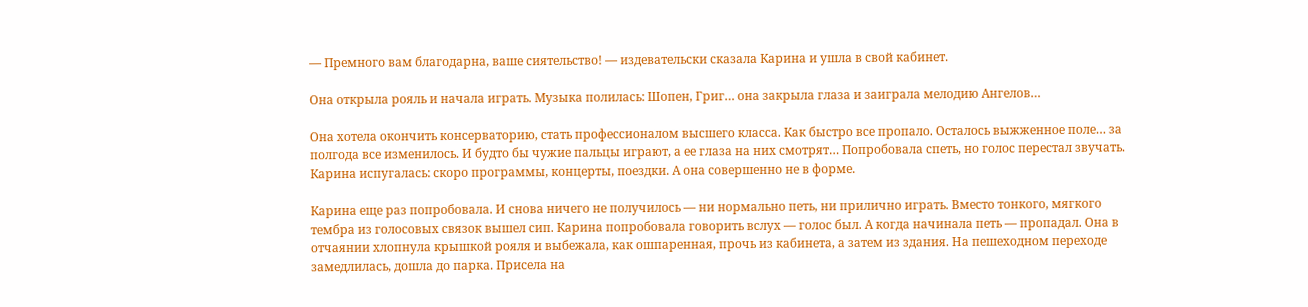— Премного вам благодарна, ваше сиятельство! — издевательски сказала Карина и ушла в свой кабинет.

Она открыла рояль и начала играть. Музыка полилась: Шопен, Григ… она закрыла глаза и заиграла мелодию Ангелов…

Она хотела окончить консерваторию, стать профессионалом высшего класса. Как быстро все пропало. Осталось выжженное поле… за полгода все изменилось. И будто бы чужие пальцы играют, а ее глаза на них смотрят… Попробовала спеть, но голос перестал звучать. Карина испугалась: скоро программы, концерты, поездки. А она совершенно не в форме.

Карина еще раз попробовала. И снова ничего не получилось — ни нормально петь, ни прилично играть. Вместо тонкого, мягкого тембра из голосовых связок вышел сип. Карина попробовала говорить вслух — голос был. А когда начинала петь — пропадал. Она в отчаянии хлопнула крышкой рояля и выбежала, как ошпаренная, прочь из кабинета, а затем из здания. На пешеходном переходе замедлилась, дошла до парка. Присела на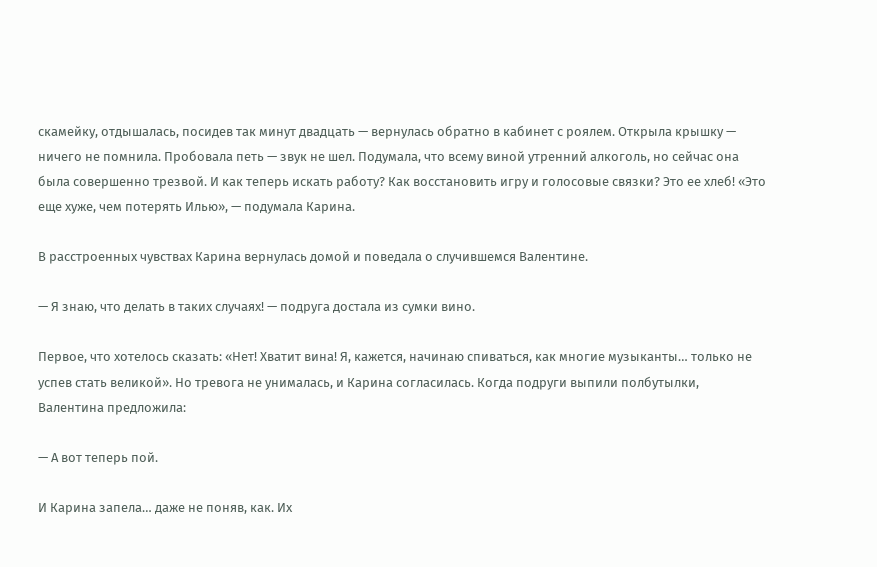скамейку, отдышалась, посидев так минут двадцать — вернулась обратно в кабинет с роялем. Открыла крышку — ничего не помнила. Пробовала петь — звук не шел. Подумала, что всему виной утренний алкоголь, но сейчас она была совершенно трезвой. И как теперь искать работу? Как восстановить игру и голосовые связки? Это ее хлеб! «Это еще хуже, чем потерять Илью», — подумала Карина.

В расстроенных чувствах Карина вернулась домой и поведала о случившемся Валентине.

— Я знаю, что делать в таких случаях! — подруга достала из сумки вино.

Первое, что хотелось сказать: «Нет! Хватит вина! Я, кажется, начинаю спиваться, как многие музыканты… только не успев стать великой». Но тревога не унималась, и Карина согласилась. Когда подруги выпили полбутылки, Валентина предложила:

— А вот теперь пой.

И Карина запела… даже не поняв, как. Их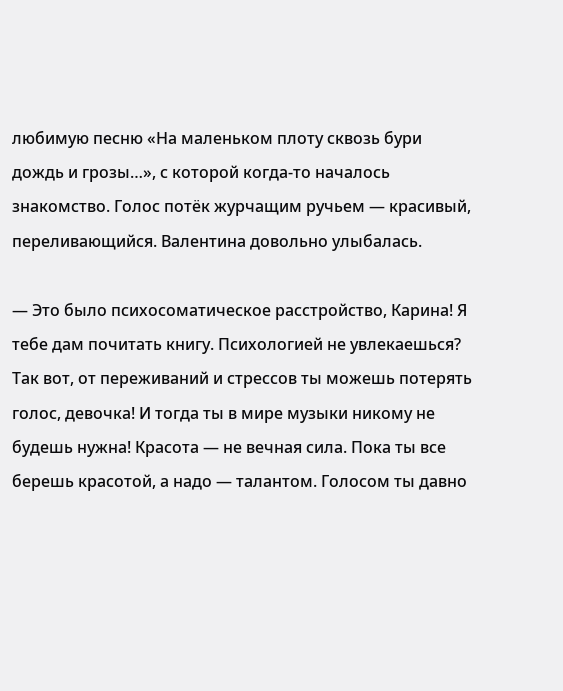любимую песню «На маленьком плоту сквозь бури дождь и грозы…», с которой когда-то началось знакомство. Голос потёк журчащим ручьем — красивый, переливающийся. Валентина довольно улыбалась.

— Это было психосоматическое расстройство, Карина! Я тебе дам почитать книгу. Психологией не увлекаешься? Так вот, от переживаний и стрессов ты можешь потерять голос, девочка! И тогда ты в мире музыки никому не будешь нужна! Красота — не вечная сила. Пока ты все берешь красотой, а надо — талантом. Голосом ты давно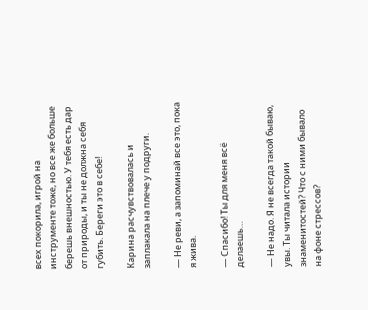всех покорила, игрой на инструменте тоже, но все же больше берешь внешностью. У тебя есть дар от природы, и ты не должна себя губить. Береги это в себе!

Карина расчувствовалась и заплакала на плече у подруги.

— Не реви, а запоминай все это, пока я жива.

— Спасибо! Ты для меня всё делаешь…

— Не надо. Я не всегда такой бываю, увы. Ты читала истории знаменитостей? Что с ними бывало на фоне стрессов?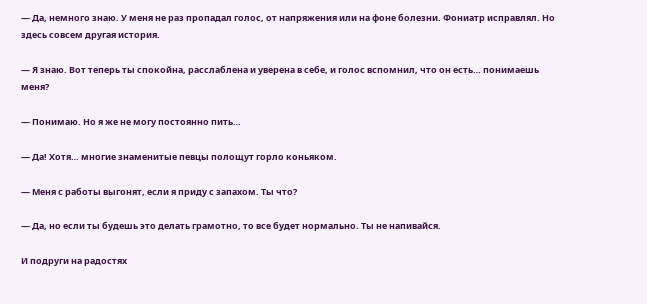— Да, немного знаю. У меня не раз пропадал голос, от напряжения или на фоне болезни. Фониатр исправлял. Но здесь совсем другая история.

— Я знаю. Вот теперь ты спокойна, расслаблена и уверена в себе, и голос вспомнил, что он есть… понимаешь меня?

— Понимаю. Но я же не могу постоянно пить…

— Да! Хотя… многие знаменитые певцы полощут горло коньяком.

— Меня с работы выгонят, если я приду с запахом. Ты что?

— Да, но если ты будешь это делать грамотно, то все будет нормально. Ты не напивайся.

И подруги на радостях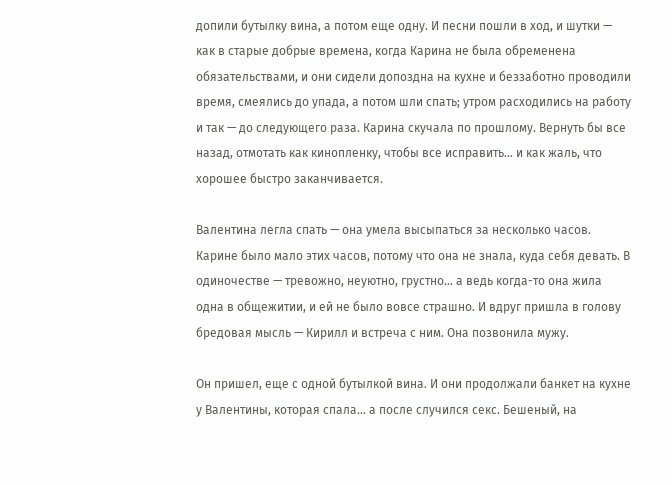допили бутылку вина, а потом еще одну. И песни пошли в ход, и шутки — как в старые добрые времена, когда Карина не была обременена обязательствами, и они сидели допоздна на кухне и беззаботно проводили время, смеялись до упада, а потом шли спать; утром расходились на работу и так — до следующего раза. Карина скучала по прошлому. Вернуть бы все назад, отмотать как кинопленку, чтобы все исправить… и как жаль, что хорошее быстро заканчивается.

Валентина легла спать — она умела высыпаться за несколько часов. Карине было мало этих часов, потому что она не знала, куда себя девать. В одиночестве — тревожно, неуютно, грустно… а ведь когда-то она жила одна в общежитии, и ей не было вовсе страшно. И вдруг пришла в голову бредовая мысль — Кирилл и встреча с ним. Она позвонила мужу.

Он пришел, еще с одной бутылкой вина. И они продолжали банкет на кухне у Валентины, которая спала… а после случился секс. Бешеный, на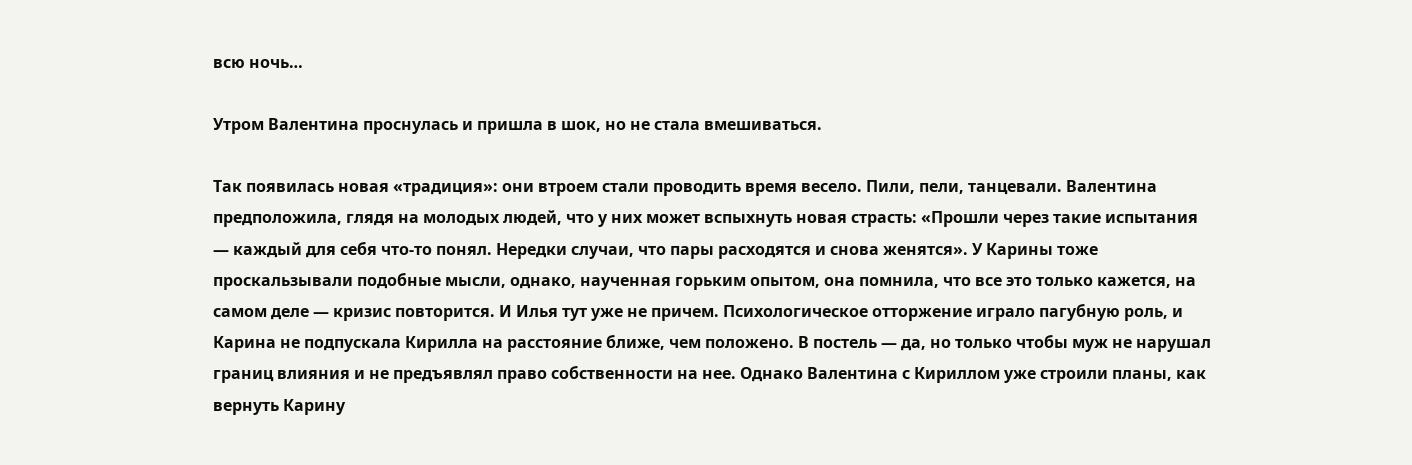всю ночь…

Утром Валентина проснулась и пришла в шок, но не стала вмешиваться.

Так появилась новая «традиция»: они втроем стали проводить время весело. Пили, пели, танцевали. Валентина предположила, глядя на молодых людей, что у них может вспыхнуть новая страсть: «Прошли через такие испытания — каждый для себя что-то понял. Нередки случаи, что пары расходятся и снова женятся». У Карины тоже проскальзывали подобные мысли, однако, наученная горьким опытом, она помнила, что все это только кажется, на самом деле — кризис повторится. И Илья тут уже не причем. Психологическое отторжение играло пагубную роль, и Карина не подпускала Кирилла на расстояние ближе, чем положено. В постель — да, но только чтобы муж не нарушал границ влияния и не предъявлял право собственности на нее. Однако Валентина с Кириллом уже строили планы, как вернуть Карину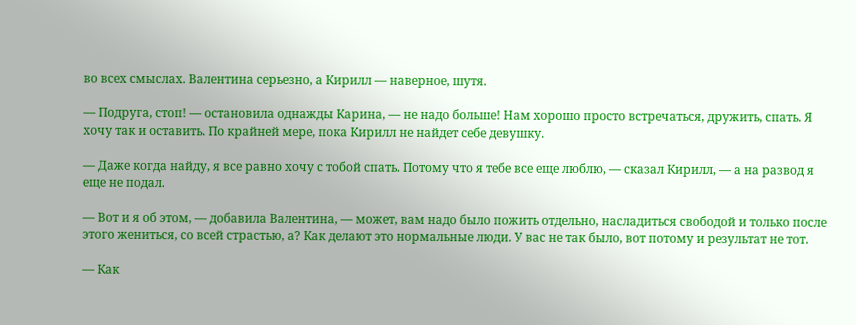во всех смыслах. Валентина серьезно, а Кирилл — наверное, шутя.

— Подруга, стоп! — остановила однажды Карина, — не надо больше! Нам хорошо просто встречаться, дружить, спать. Я хочу так и оставить. По крайней мере, пока Кирилл не найдет себе девушку.

— Даже когда найду, я все равно хочу с тобой спать. Потому что я тебе все еще люблю, — сказал Кирилл, — а на развод я еще не подал.

— Вот и я об этом, — добавила Валентина, — может, вам надо было пожить отдельно, насладиться свободой и только после этого жениться, со всей страстью, а? Как делают это нормальные люди. У вас не так было, вот потому и результат не тот.

— Как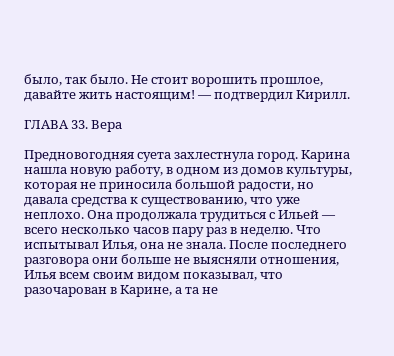было, так было. Не стоит ворошить прошлое, давайте жить настоящим! — подтвердил Кирилл.

ГЛАВА 33. Вера

Предновогодняя суета захлестнула город. Карина нашла новую работу, в одном из домов культуры, которая не приносила большой радости, но давала средства к существованию, что уже неплохо. Она продолжала трудиться с Ильей — всего несколько часов пару раз в неделю. Что испытывал Илья, она не знала. После последнего разговора они больше не выясняли отношения, Илья всем своим видом показывал, что разочарован в Карине, а та не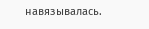навязывалась.